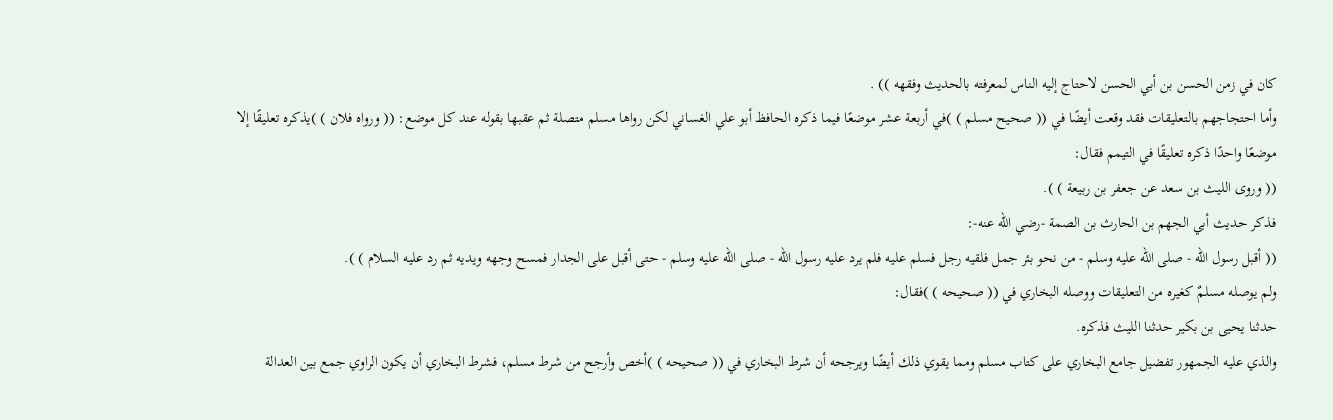كان في زمن الحسن بن أبي الحسن لاحتاج إليه الناس لمعرفته بالحديث وفقهه )) .
وأما احتجاجهم بالتعليقات فقد وقعت أيضًا في (( صحيح مسلم ) )في أربعة عشر موضعًا فيما ذكره الحافظ أبو علي الغساني لكن رواها مسلم متصلة ثم عقبها بقوله عند كل موضع: (( ورواه فلان ) )يذكره تعليقًا إلا موضعًا واحدًا ذكره تعليقًا في التيمم فقال:
(( وروى الليث بن سعد عن جعفر بن ربيعة ) ).
فذكر حديث أبي الجهم بن الحارث بن الصمة -رضي الله عنه-:
(( أقبل رسول الله - صلى الله عليه وسلم - من نحو بئر جمل فلقيه رجل فسلم عليه فلم يرد عليه رسول الله - صلى الله عليه وسلم - حتى أقبل على الجدار فمسح وجهه ويديه ثم رد عليه السلام ) ).
ولم يوصله مسلمٌ كغيره من التعليقات ووصله البخاري في (( صحيحه ) )فقال:
حدثنا يحيى بن بكير حدثنا الليث فذكره.
والذي عليه الجمهور تفضيل جامع البخاري على كتاب مسلم ومما يقوي ذلك أيضًا ويرجحه أن شرط البخاري في (( صحيحه ) )أخص وأرجح من شرط مسلم، فشرط البخاري أن يكون الراوي جمع بين العدالة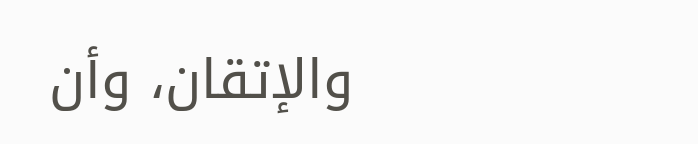والإتقان، وأن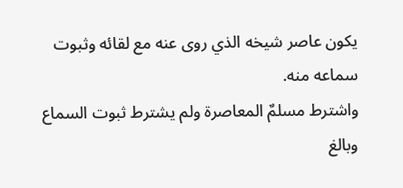يكون عاصر شيخه الذي روى عنه مع لقائه وثبوت سماعه منه.
واشترط مسلمٌ المعاصرة ولم يشترط ثبوت السماع وبالغ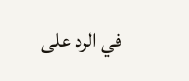في الرد على